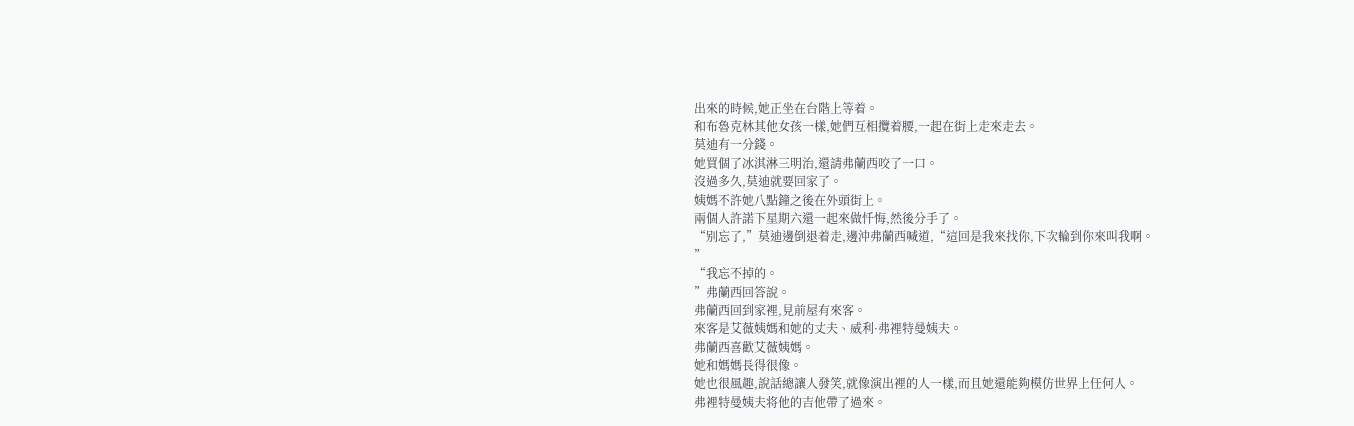出來的時候,她正坐在台階上等着。
和布魯克林其他女孩一樣,她們互相攬着腰,一起在街上走來走去。
莫迪有一分錢。
她買個了冰淇淋三明治,還請弗蘭西咬了一口。
沒過多久,莫迪就要回家了。
姨媽不許她八點鐘之後在外頭街上。
兩個人許諾下星期六還一起來做忏悔,然後分手了。
“别忘了,”莫迪邊倒退着走,邊沖弗蘭西喊道,“這回是我來找你,下次輪到你來叫我啊。
”
“我忘不掉的。
”弗蘭西回答說。
弗蘭西回到家裡,見前屋有來客。
來客是艾薇姨媽和她的丈夫、威利·弗裡特曼姨夫。
弗蘭西喜歡艾薇姨媽。
她和媽媽長得很像。
她也很風趣,說話總讓人發笑,就像演出裡的人一樣,而且她還能夠模仿世界上任何人。
弗裡特曼姨夫将他的吉他帶了過來。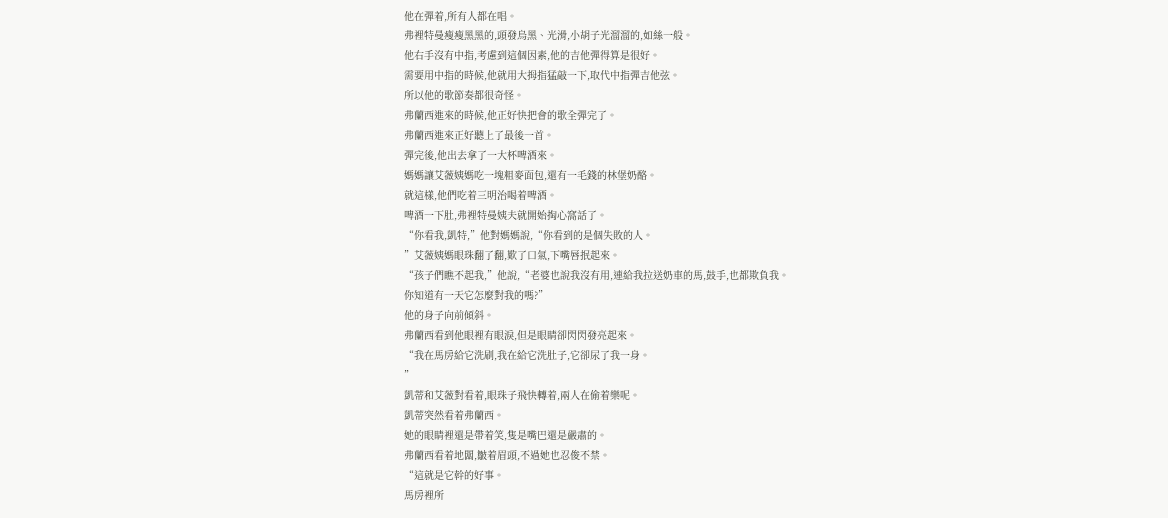他在彈着,所有人都在唱。
弗裡特曼瘦瘦黑黑的,頭發烏黑、光滑,小胡子光溜溜的,如絲一般。
他右手沒有中指,考慮到這個因素,他的吉他彈得算是很好。
需要用中指的時候,他就用大拇指猛敲一下,取代中指彈吉他弦。
所以他的歌節奏都很奇怪。
弗蘭西進來的時候,他正好快把會的歌全彈完了。
弗蘭西進來正好聽上了最後一首。
彈完後,他出去拿了一大杯啤酒來。
媽媽讓艾薇姨媽吃一塊粗麥面包,還有一毛錢的林堡奶酪。
就這樣,他們吃着三明治喝着啤酒。
啤酒一下肚,弗裡特曼姨夫就開始掏心窩話了。
“你看我,凱特,”他對媽媽說,“你看到的是個失敗的人。
”艾薇姨媽眼珠翻了翻,歎了口氣,下嘴唇抿起來。
“孩子們瞧不起我,”他說,“老婆也說我沒有用,連給我拉送奶車的馬,鼓手,也都欺負我。
你知道有一天它怎麼對我的嗎?”
他的身子向前傾斜。
弗蘭西看到他眼裡有眼淚,但是眼睛卻閃閃發亮起來。
“我在馬房給它洗刷,我在給它洗肚子,它卻尿了我一身。
”
凱蒂和艾薇對看着,眼珠子飛快轉着,兩人在偷着樂呢。
凱蒂突然看着弗蘭西。
她的眼睛裡還是帶着笑,隻是嘴巴還是嚴肅的。
弗蘭西看着地闆,皺着眉頭,不過她也忍俊不禁。
“這就是它幹的好事。
馬房裡所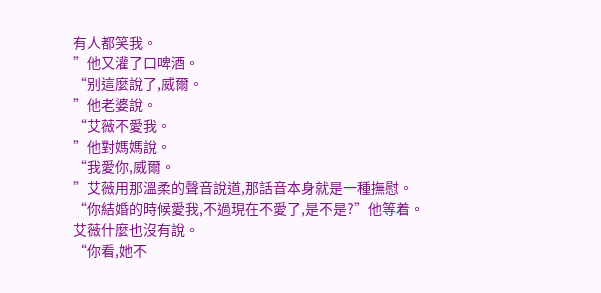有人都笑我。
”他又灌了口啤酒。
“别這麼說了,威爾。
”他老婆說。
“艾薇不愛我。
”他對媽媽說。
“我愛你,威爾。
”艾薇用那溫柔的聲音說道,那話音本身就是一種撫慰。
“你結婚的時候愛我,不過現在不愛了,是不是?”他等着。
艾薇什麼也沒有說。
“你看,她不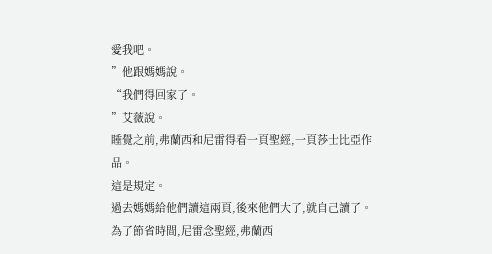愛我吧。
”他跟媽媽說。
“我們得回家了。
”艾薇說。
睡覺之前,弗蘭西和尼雷得看一頁聖經,一頁莎士比亞作品。
這是規定。
過去媽媽給他們讀這兩頁,後來他們大了,就自己讀了。
為了節省時間,尼雷念聖經,弗蘭西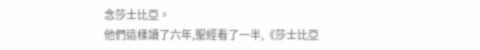念莎士比亞。
他們這樣讀了六年,聖經看了一半,《莎士比亞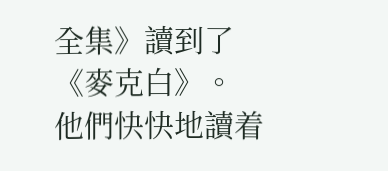全集》讀到了《麥克白》。
他們快快地讀着